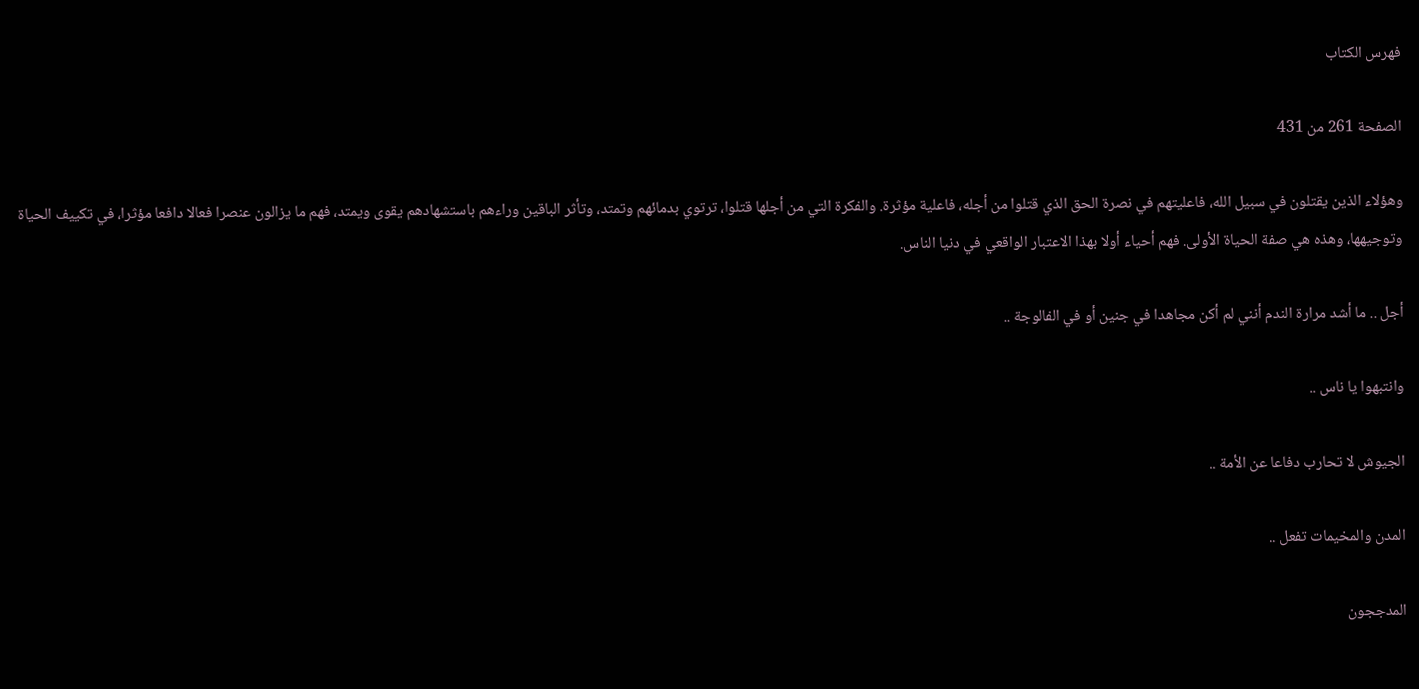فهرس الكتاب

الصفحة 261 من 431

وهؤلاء الذين يقتلون في سبيل الله، فاعليتهم في نصرة الحق الذي قتلوا من أجله، فاعلية مؤثرة. والفكرة التي من أجلها قتلوا، ترتوي بدمائهم وتمتد، وتأثر الباقين وراءهم باستشهادهم يقوى ويمتد، فهم ما يزالون عنصرا فعالا دافعا مؤثرا، في تكييف الحياة وتوجيهها، وهذه هي صفة الحياة الأولى. فهم أحياء أولا بهذا الاعتبار الواقعي في دنيا الناس.

أجل .. ما أشد مرارة الندم أنني لم أكن مجاهدا في جنين أو في الفالوجة ..

وانتبهوا يا ناس ..

الجيوش لا تحارب دفاعا عن الأمة ..

المدن والمخيمات تفعل ..

المدججون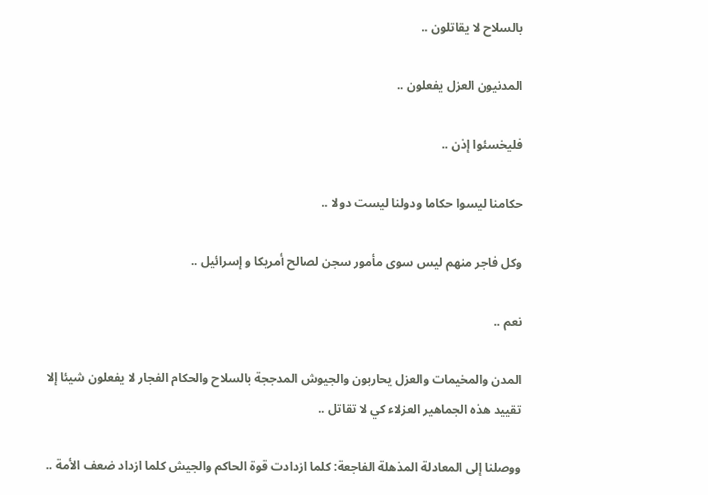بالسلاح لا يقاتلون ..

المدنيون العزل يفعلون ..

فليخسئوا إذن ..

حكامنا ليسوا حكاما ودولنا ليست دولا ..

وكل فاجر منهم ليس سوى مأمور سجن لصالح أمريكا و إسرائيل ..

نعم ..

المدن والمخيمات والعزل يحاربون والجيوش المدججة بالسلاح والحكام الفجار لا يفعلون شيئا إلا تقييد هذه الجماهير العزلاء كي لا تقاتل ..

ووصلنا إلى المعادلة المذهلة الفاجعة: كلما ازدادت قوة الحاكم والجيش كلما ازداد ضعف الأمة ..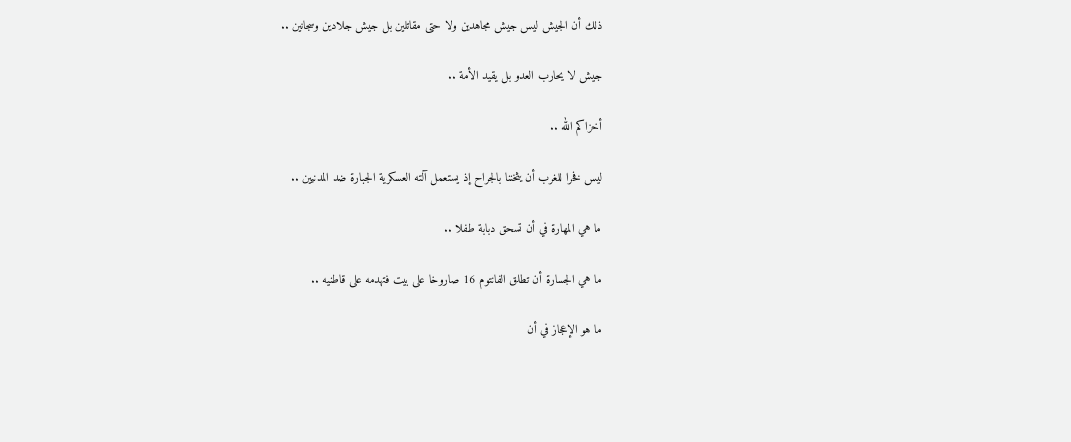ذلك أن الجيش ليس جيش مجاهدين ولا حتى مقاتلين بل جيش جلادين وسجانين ..

جيش لا يحارب العدو بل يقيد الأمة ..

أخزاكم الله ..

ليس فخرا للغرب أن يثخننا بالجراح إذ يستعمل آلته العسكرية الجبارة ضد المدنيين ..

ما هي المهارة في أن تسحق دبابة طفلا ..

ما هي الجسارة أن تطلق الفانتوم 16 صاروخا على بيت فتهدمه على قاطنيه ..

ما هو الإعجاز في أن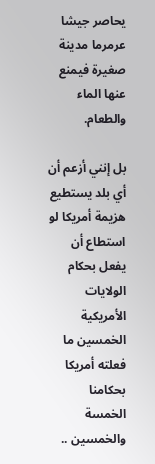يحاصر جيشا عرمرما مدينة صغيرة فيمنع عنها الماء والطعام.

بل إنني أزعم أن أي بلد يستطيع هزيمة أمريكا لو استطاع أن يفعل بحكام الولايات الأمريكية الخمسين ما فعلته أمريكا بحكامنا الخمسة والخمسين ..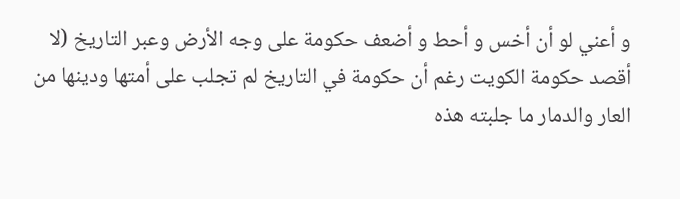و أعني لو أن أخس و أحط و أضعف حكومة على وجه الأرض وعبر التاريخ (لا أقصد حكومة الكويت رغم أن حكومة في التاريخ لم تجلب على أمتها ودينها من العار والدمار ما جلبته هذه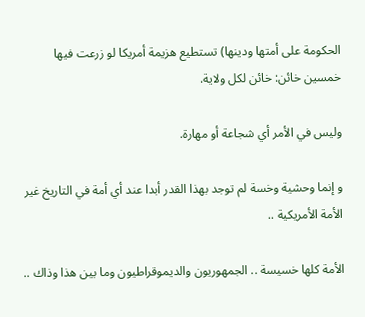الحكومة على أمتها ودينها) تستطيع هزيمة أمريكا لو زرعت فيها خمسين خائن: خائن لكل ولاية.

وليس في الأمر أي شجاعة أو مهارة.

و إنما وحشية وخسة لم توجد بهذا القدر أبدا عند أي أمة في التاريخ غير الأمة الأمريكية ..

الأمة كلها خسيسة .. الجمهوريون والديموقراطيون وما بين هذا وذاك ..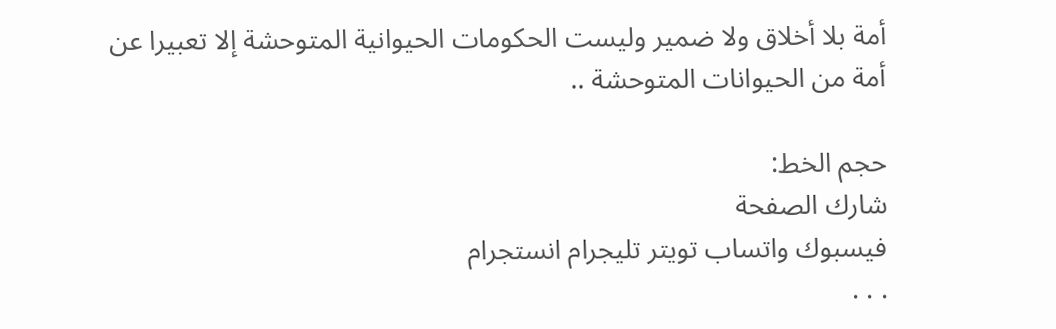أمة بلا أخلاق ولا ضمير وليست الحكومات الحيوانية المتوحشة إلا تعبيرا عن أمة من الحيوانات المتوحشة ..

حجم الخط:
شارك الصفحة
فيسبوك واتساب تويتر تليجرام انستجرام
. . .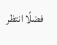فضلًا انتظر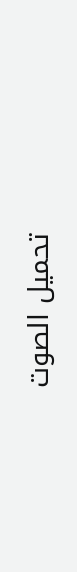تحميل الصوت